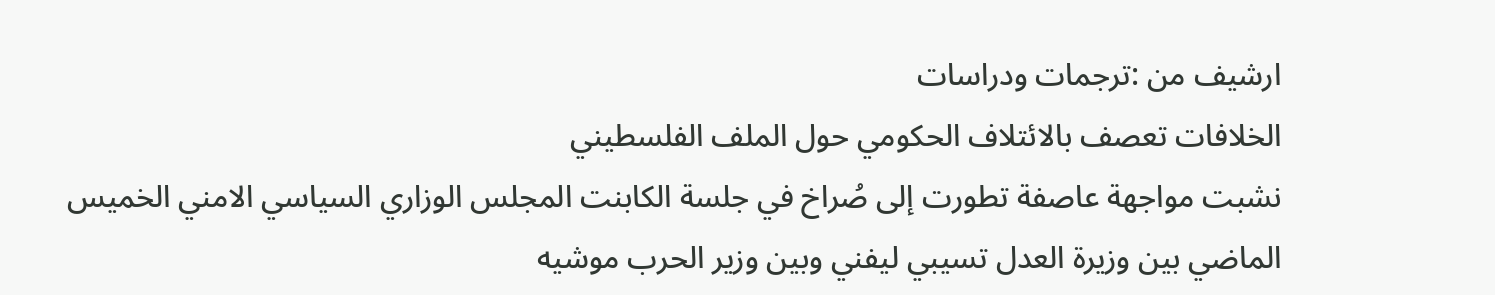ارشيف من :ترجمات ودراسات
الخلافات تعصف بالائتلاف الحكومي حول الملف الفلسطيني
نشبت مواجهة عاصفة تطورت إلى صُراخ في جلسة الكابنت المجلس الوزاري السياسي الامني الخميس الماضي بين وزيرة العدل تسيبي ليفني وبين وزير الحرب موشيه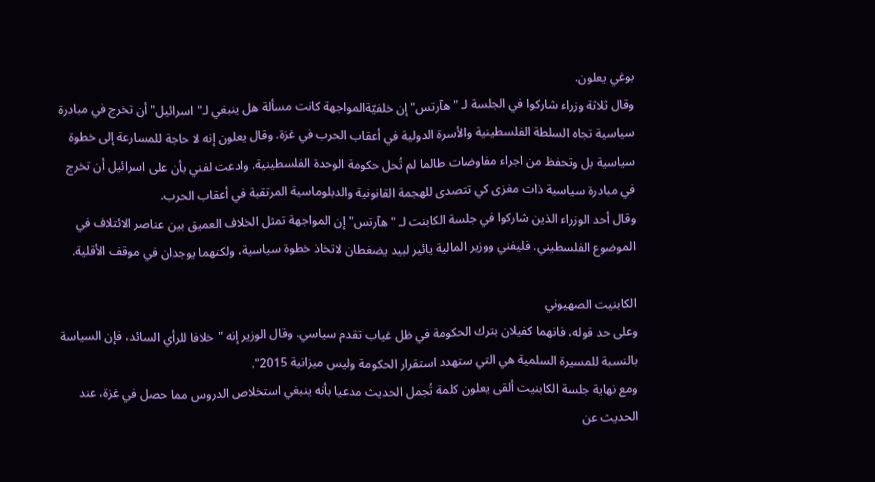بوغي يعلون.
وقال ثلاثة وزراء شاركوا في الجلسة لـ "هآرتس" إن خلفيّةالمواجهة كانت مسألة هل ينبغي لـ"اسرائيل" أن تخرج في مبادرة سياسية تجاه السلطة الفلسطينية والأسرة الدولية في أعقاب الحرب في غزة. وقال يعلون إنه لا حاجة للمسارعة إلى خطوة سياسية بل وتحفظ من اجراء مفاوضات طالما لم تُحل حكومة الوحدة الفلسطينية. وادعت لفني بأن على اسرائيل أن تخرج في مبادرة سياسية ذات مغزى كي تتصدى للهجمة القانونية والدبلوماسية المرتقبة في أعقاب الحرب.
وقال أحد الوزراء الذين شاركوا في جلسة الكابنت لـ "هآرتس" إن المواجهة تمثل الخلاف العميق بين عناصر الائتلاف في الموضوع الفلسطيني. فليفني ووزير المالية يائير لبيد يضغطان لاتخاذ خطوة سياسية، ولكنهما يوجدان في موقف الأقلية.

الكابنيت الصهيوني
وعلى حد قوله، فانهما كفيلان بترك الحكومة في ظل غياب تقدم سياسي. وقال الوزير إنه "خلافا للرأي السائد، فإن السياسة بالنسبة للمسيرة السلمية هي التي ستهدد استقرار الحكومة وليس ميزانية 2015".
ومع نهاية جلسة الكابنيت ألقى يعلون كلمة تُجمل الحديث مدعيا بأنه ينبغي استخلاص الدروس مما حصل في غزة، عند الحديث عن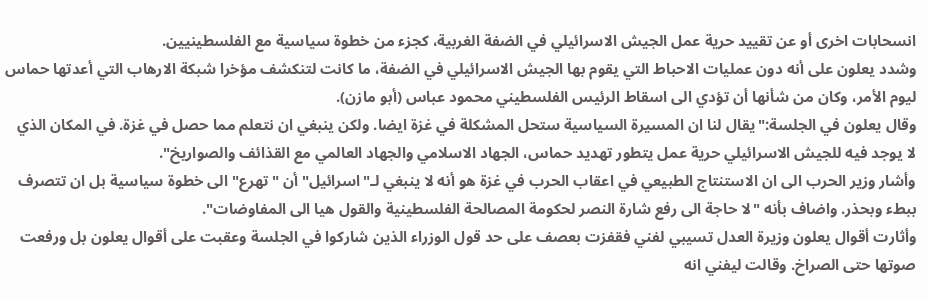انسحابات اخرى أو عن تقييد حرية عمل الجيش الاسرائيلي في الضفة الغربية، كجزء من خطوة سياسية مع الفلسطينيين.
وشدد يعلون على أنه دون عمليات الاحباط التي يقوم بها الجيش الاسرائيلي في الضفة، ما كانت لتنكشف مؤخرا شبكة الارهاب التي أعدتها حماس ليوم الأمر، وكان من شأنها أن تؤدي الى اسقاط الرئيس الفلسطيني محمود عباس (أبو مازن).
وقال يعلون في الجلسة:"يقال لنا ان المسيرة السياسية ستحل المشكلة في غزة ايضا. ولكن ينبغي ان نتعلم مما حصل في غزة. في المكان الذي لا يوجد فيه للجيش الاسرائيلي حرية عمل يتطور تهديد حماس، الجهاد الاسلامي والجهاد العالمي مع القذائف والصواريخ".
وأشار وزير الحرب الى ان الاستنتاج الطبيعي في اعقاب الحرب في غزة هو أنه لا ينبغي لـ"اسرائيل" أن "تهرع" الى خطوة سياسية بل ان تتصرف ببطء وبحذر. واضاف بأنه "لا حاجة الى رفع شارة النصر لحكومة المصالحة الفلسطينية والقول هيا الى المفاوضات".
وأثارت أقوال يعلون وزيرة العدل تسيبي لفني فقفزت بعصف على حد قول الوزراء الذين شاركوا في الجلسة وعقبت على أقوال يعلون بل ورفعت صوتها حتى الصراخ. وقالت ليفني انه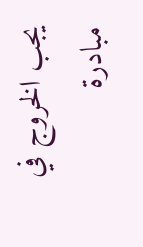يجب الخروج في مبادرة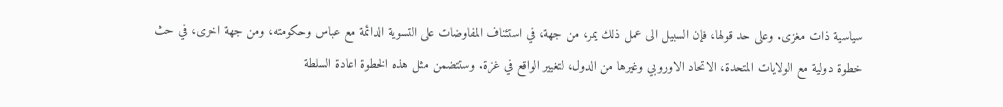سياسية ذات مغزى. وعلى حد قولها، فإن السبيل الى عمل ذلك يمر، من جهة، في استئناف المفاوضات على التسوية الدائمة مع عباس وحكومته، ومن جهة اخرى، في حث خطوة دولية مع الولايات المتحدة، الاتحاد الاوروبي وغيرها من الدول، لتغيير الواقع في غزة. وستتضمن مثل هذه الخطوة اعادة السلطة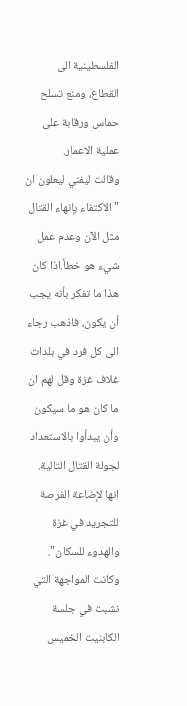الفلسطينية الى القطاع، ومنع تسلح حماس ورقابة على عملية الاعمار.
وقالت ليفني ليعلون ان "الاكتفاء بإنهاء القتال مثل الآن وعدم عمل شيء هو خطأ.اذا كان هذا ما تفكر بأنه يجب أن يكون، فاذهب رجاء الى كل فرد في بلدات غلاف غزة وقل لهم ان ما كان هو ما سيكون وأن يبدأوا بالاستعداد لجولة القتال التالية. انها لإضاعة الفرصة للتجريد في غزة والهدوء للسكان".
وكانت المواجهة التي نشبت في جلسة الكابنيت الخميس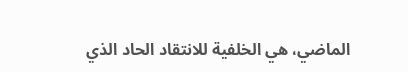الماضي، هي الخلفية للانتقاد الحاد الذي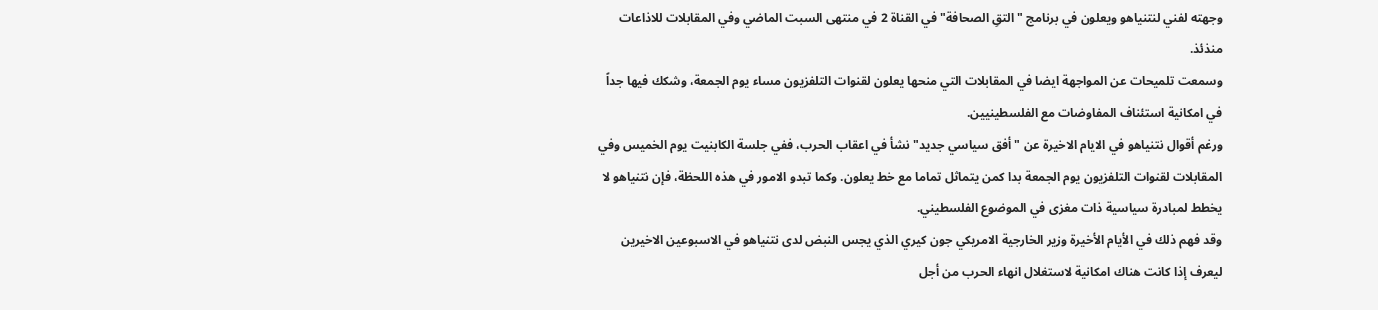وجهته لفني لنتنياهو ويعلون في برنامج "التقِ الصحافة" في القناة 2 في منتهى السبت الماضي وفي المقابلات للاذاعات منذئذ.
وسمعت تلميحات عن المواجهة ايضا في المقابلات التي منحها يعلون لقنوات التلفزيون مساء يوم الجمعة، وشكك فيها جداً في امكانية استئناف المفاوضات مع الفلسطينيين.
ورغم أقوال نتنياهو في الايام الاخيرة عن "أفق سياسي جديد" نشأ في اعقاب الحرب، ففي جلسة الكابنيت يوم الخميس وفي المقابلات لقنوات التلفزيون يوم الجمعة بدا كمن يتماثل تماما مع خط يعلون. وكما تبدو الامور في هذه اللحظة، فإن نتنياهو لا يخطط لمبادرة سياسية ذات مغزى في الموضوع الفلسطيني.
وقد فهم ذلك في الأيام الأخيرة وزير الخارجية الامريكي جون كيري الذي يجس النبض لدى نتنياهو في الاسبوعين الاخيرين ليعرف إذا كانت هناك امكانية لاستغلال انهاء الحرب من أجل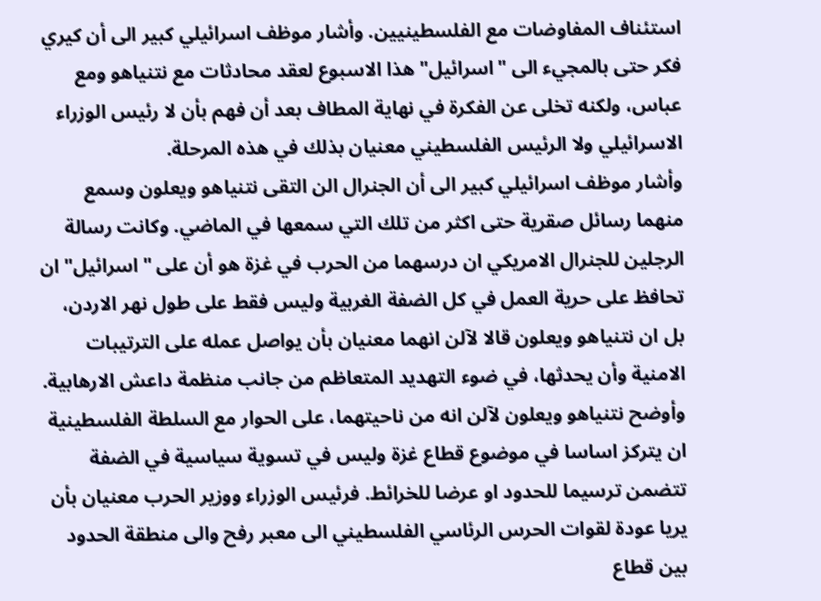استئناف المفاوضات مع الفلسطينيين. وأشار موظف اسرائيلي كبير الى أن كيري فكر حتى بالمجيء الى "اسرائيل" هذا الاسبوع لعقد محادثات مع نتنياهو ومع عباس، ولكنه تخلى عن الفكرة في نهاية المطاف بعد أن فهم بأن لا رئيس الوزراء الاسرائيلي ولا الرئيس الفلسطيني معنيان بذلك في هذه المرحلة.
وأشار موظف اسرائيلي كبير الى أن الجنرال الن التقى نتنياهو ويعلون وسمع منهما رسائل صقرية حتى اكثر من تلك التي سمعها في الماضي. وكانت رسالة الرجلين للجنرال الامريكي ان درسهما من الحرب في غزة هو أن على "اسرائيل" ان تحافظ على حرية العمل في كل الضفة الغربية وليس فقط على طول نهر الاردن، بل ان نتنياهو ويعلون قالا لآلن انهما معنيان بأن يواصل عمله على الترتيبات الامنية وأن يحدثها، في ضوء التهديد المتعاظم من جانب منظمة داعش الارهابية.
وأوضح نتنياهو ويعلون لآلن انه من ناحيتهما، على الحوار مع السلطة الفلسطينية ان يتركز اساسا في موضوع قطاع غزة وليس في تسوية سياسية في الضفة تتضمن ترسيما للحدود او عرضا للخرائط. فرئيس الوزراء ووزير الحرب معنيان بأن يريا عودة لقوات الحرس الرئاسي الفلسطيني الى معبر رفح والى منطقة الحدود بين قطاع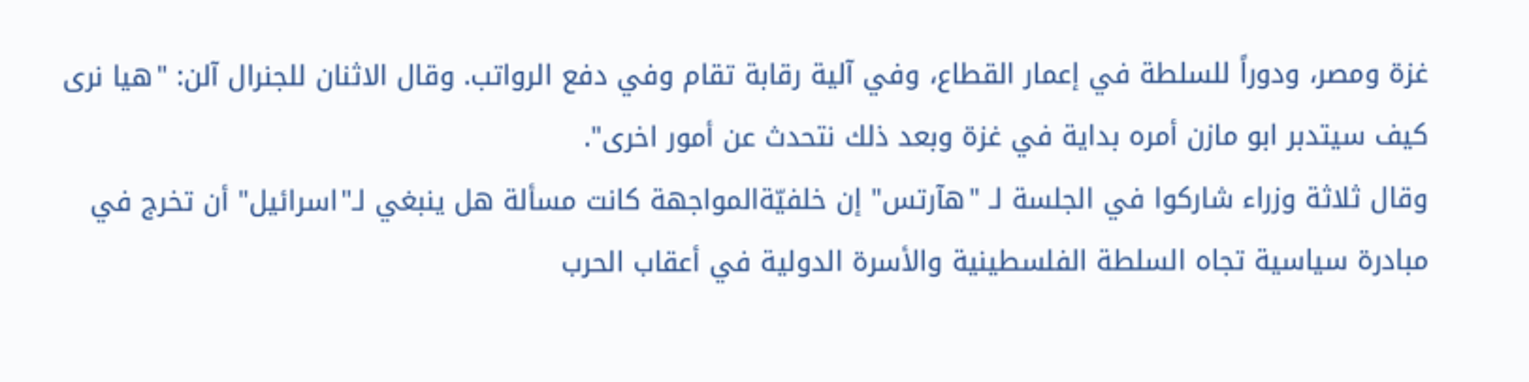غزة ومصر، ودوراً للسلطة في إعمار القطاع، وفي آلية رقابة تقام وفي دفع الرواتب. وقال الاثنان للجنرال آلن: "هيا نرى كيف سيتدبر ابو مازن أمره بداية في غزة وبعد ذلك نتحدث عن أمور اخرى".
وقال ثلاثة وزراء شاركوا في الجلسة لـ "هآرتس" إن خلفيّةالمواجهة كانت مسألة هل ينبغي لـ"اسرائيل" أن تخرج في مبادرة سياسية تجاه السلطة الفلسطينية والأسرة الدولية في أعقاب الحرب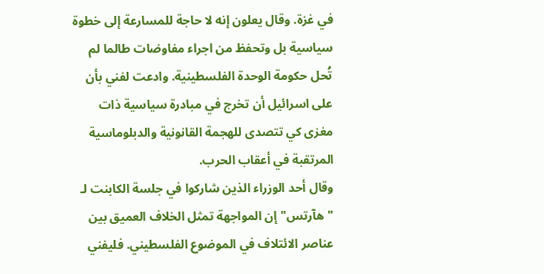في غزة. وقال يعلون إنه لا حاجة للمسارعة إلى خطوة سياسية بل وتحفظ من اجراء مفاوضات طالما لم تُحل حكومة الوحدة الفلسطينية. وادعت لفني بأن على اسرائيل أن تخرج في مبادرة سياسية ذات مغزى كي تتصدى للهجمة القانونية والدبلوماسية المرتقبة في أعقاب الحرب.
وقال أحد الوزراء الذين شاركوا في جلسة الكابنت لـ "هآرتس" إن المواجهة تمثل الخلاف العميق بين عناصر الائتلاف في الموضوع الفلسطيني. فليفني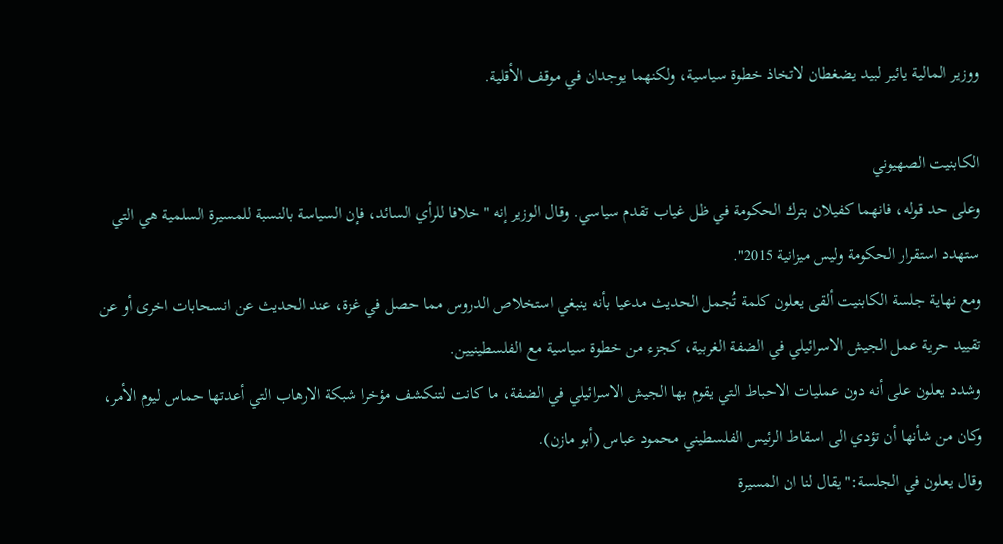ووزير المالية يائير لبيد يضغطان لاتخاذ خطوة سياسية، ولكنهما يوجدان في موقف الأقلية.

الكابنيت الصهيوني
وعلى حد قوله، فانهما كفيلان بترك الحكومة في ظل غياب تقدم سياسي. وقال الوزير إنه "خلافا للرأي السائد، فإن السياسة بالنسبة للمسيرة السلمية هي التي ستهدد استقرار الحكومة وليس ميزانية 2015".
ومع نهاية جلسة الكابنيت ألقى يعلون كلمة تُجمل الحديث مدعيا بأنه ينبغي استخلاص الدروس مما حصل في غزة، عند الحديث عن انسحابات اخرى أو عن تقييد حرية عمل الجيش الاسرائيلي في الضفة الغربية، كجزء من خطوة سياسية مع الفلسطينيين.
وشدد يعلون على أنه دون عمليات الاحباط التي يقوم بها الجيش الاسرائيلي في الضفة، ما كانت لتنكشف مؤخرا شبكة الارهاب التي أعدتها حماس ليوم الأمر، وكان من شأنها أن تؤدي الى اسقاط الرئيس الفلسطيني محمود عباس (أبو مازن).
وقال يعلون في الجلسة:"يقال لنا ان المسيرة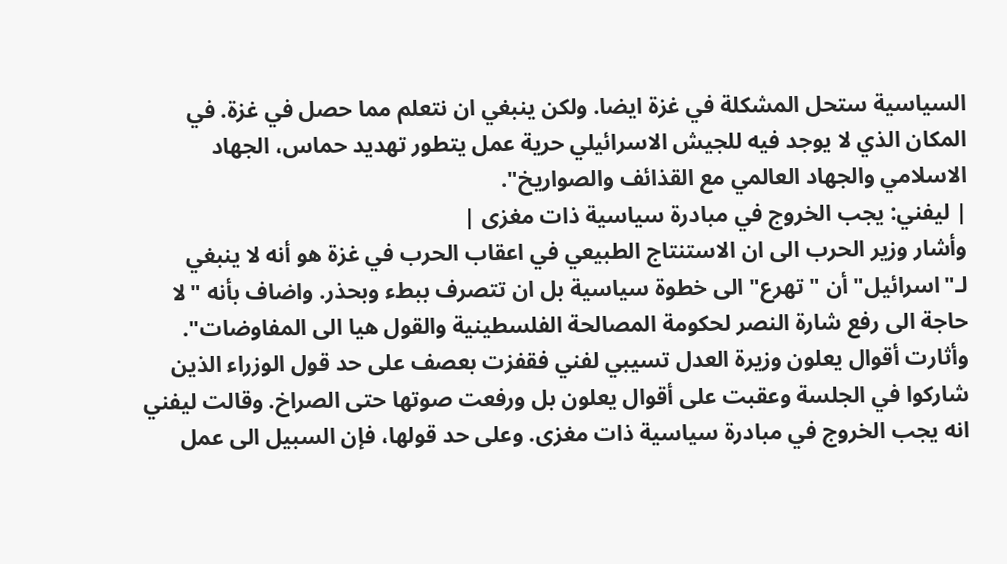السياسية ستحل المشكلة في غزة ايضا. ولكن ينبغي ان نتعلم مما حصل في غزة. في المكان الذي لا يوجد فيه للجيش الاسرائيلي حرية عمل يتطور تهديد حماس، الجهاد الاسلامي والجهاد العالمي مع القذائف والصواريخ".
| ليفني: يجب الخروج في مبادرة سياسية ذات مغزى |
وأشار وزير الحرب الى ان الاستنتاج الطبيعي في اعقاب الحرب في غزة هو أنه لا ينبغي لـ"اسرائيل" أن "تهرع" الى خطوة سياسية بل ان تتصرف ببطء وبحذر. واضاف بأنه "لا حاجة الى رفع شارة النصر لحكومة المصالحة الفلسطينية والقول هيا الى المفاوضات".
وأثارت أقوال يعلون وزيرة العدل تسيبي لفني فقفزت بعصف على حد قول الوزراء الذين شاركوا في الجلسة وعقبت على أقوال يعلون بل ورفعت صوتها حتى الصراخ. وقالت ليفني انه يجب الخروج في مبادرة سياسية ذات مغزى. وعلى حد قولها، فإن السبيل الى عمل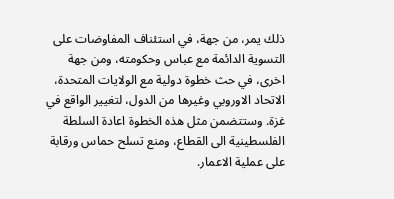ذلك يمر، من جهة، في استئناف المفاوضات على التسوية الدائمة مع عباس وحكومته، ومن جهة اخرى، في حث خطوة دولية مع الولايات المتحدة، الاتحاد الاوروبي وغيرها من الدول، لتغيير الواقع في غزة. وستتضمن مثل هذه الخطوة اعادة السلطة الفلسطينية الى القطاع، ومنع تسلح حماس ورقابة على عملية الاعمار.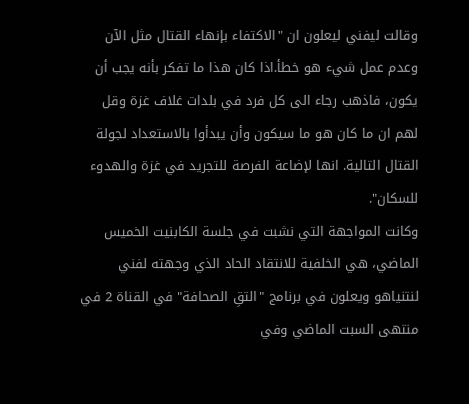وقالت ليفني ليعلون ان "الاكتفاء بإنهاء القتال مثل الآن وعدم عمل شيء هو خطأ.اذا كان هذا ما تفكر بأنه يجب أن يكون، فاذهب رجاء الى كل فرد في بلدات غلاف غزة وقل لهم ان ما كان هو ما سيكون وأن يبدأوا بالاستعداد لجولة القتال التالية. انها لإضاعة الفرصة للتجريد في غزة والهدوء للسكان".
وكانت المواجهة التي نشبت في جلسة الكابنيت الخميس الماضي، هي الخلفية للانتقاد الحاد الذي وجهته لفني لنتنياهو ويعلون في برنامج "التقِ الصحافة" في القناة 2 في منتهى السبت الماضي وفي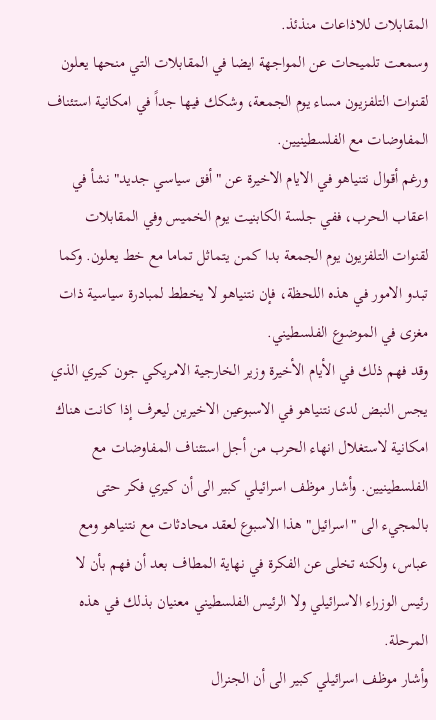المقابلات للاذاعات منذئذ.
وسمعت تلميحات عن المواجهة ايضا في المقابلات التي منحها يعلون لقنوات التلفزيون مساء يوم الجمعة، وشكك فيها جداً في امكانية استئناف المفاوضات مع الفلسطينيين.
ورغم أقوال نتنياهو في الايام الاخيرة عن "أفق سياسي جديد" نشأ في اعقاب الحرب، ففي جلسة الكابنيت يوم الخميس وفي المقابلات لقنوات التلفزيون يوم الجمعة بدا كمن يتماثل تماما مع خط يعلون. وكما تبدو الامور في هذه اللحظة، فإن نتنياهو لا يخطط لمبادرة سياسية ذات مغزى في الموضوع الفلسطيني.
وقد فهم ذلك في الأيام الأخيرة وزير الخارجية الامريكي جون كيري الذي يجس النبض لدى نتنياهو في الاسبوعين الاخيرين ليعرف إذا كانت هناك امكانية لاستغلال انهاء الحرب من أجل استئناف المفاوضات مع الفلسطينيين. وأشار موظف اسرائيلي كبير الى أن كيري فكر حتى بالمجيء الى "اسرائيل" هذا الاسبوع لعقد محادثات مع نتنياهو ومع عباس، ولكنه تخلى عن الفكرة في نهاية المطاف بعد أن فهم بأن لا رئيس الوزراء الاسرائيلي ولا الرئيس الفلسطيني معنيان بذلك في هذه المرحلة.
وأشار موظف اسرائيلي كبير الى أن الجنرال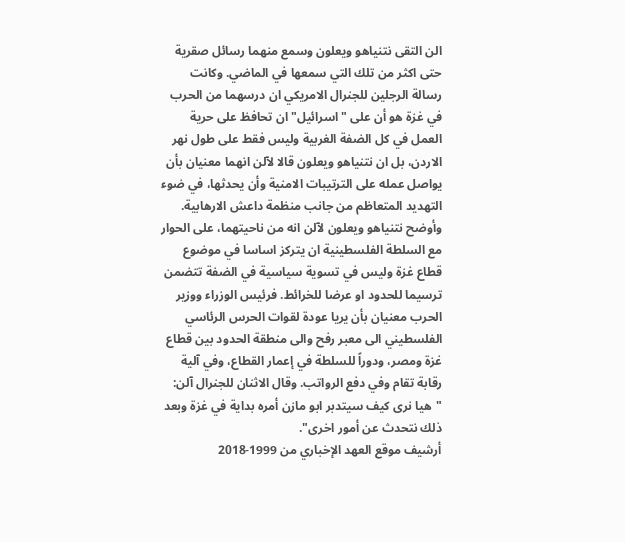الن التقى نتنياهو ويعلون وسمع منهما رسائل صقرية حتى اكثر من تلك التي سمعها في الماضي. وكانت رسالة الرجلين للجنرال الامريكي ان درسهما من الحرب في غزة هو أن على "اسرائيل" ان تحافظ على حرية العمل في كل الضفة الغربية وليس فقط على طول نهر الاردن، بل ان نتنياهو ويعلون قالا لآلن انهما معنيان بأن يواصل عمله على الترتيبات الامنية وأن يحدثها، في ضوء التهديد المتعاظم من جانب منظمة داعش الارهابية.
وأوضح نتنياهو ويعلون لآلن انه من ناحيتهما، على الحوار مع السلطة الفلسطينية ان يتركز اساسا في موضوع قطاع غزة وليس في تسوية سياسية في الضفة تتضمن ترسيما للحدود او عرضا للخرائط. فرئيس الوزراء ووزير الحرب معنيان بأن يريا عودة لقوات الحرس الرئاسي الفلسطيني الى معبر رفح والى منطقة الحدود بين قطاع غزة ومصر، ودوراً للسلطة في إعمار القطاع، وفي آلية رقابة تقام وفي دفع الرواتب. وقال الاثنان للجنرال آلن: "هيا نرى كيف سيتدبر ابو مازن أمره بداية في غزة وبعد ذلك نتحدث عن أمور اخرى".
أرشيف موقع العهد الإخباري من 1999-2018